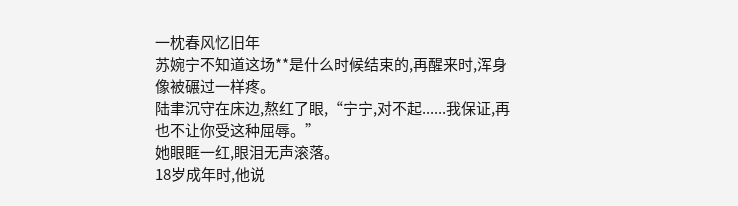一枕春风忆旧年
苏婉宁不知道这场**是什么时候结束的,再醒来时,浑身像被碾过一样疼。
陆聿沉守在床边,熬红了眼,“宁宁,对不起......我保证,再也不让你受这种屈辱。”
她眼眶一红,眼泪无声滚落。
18岁成年时,他说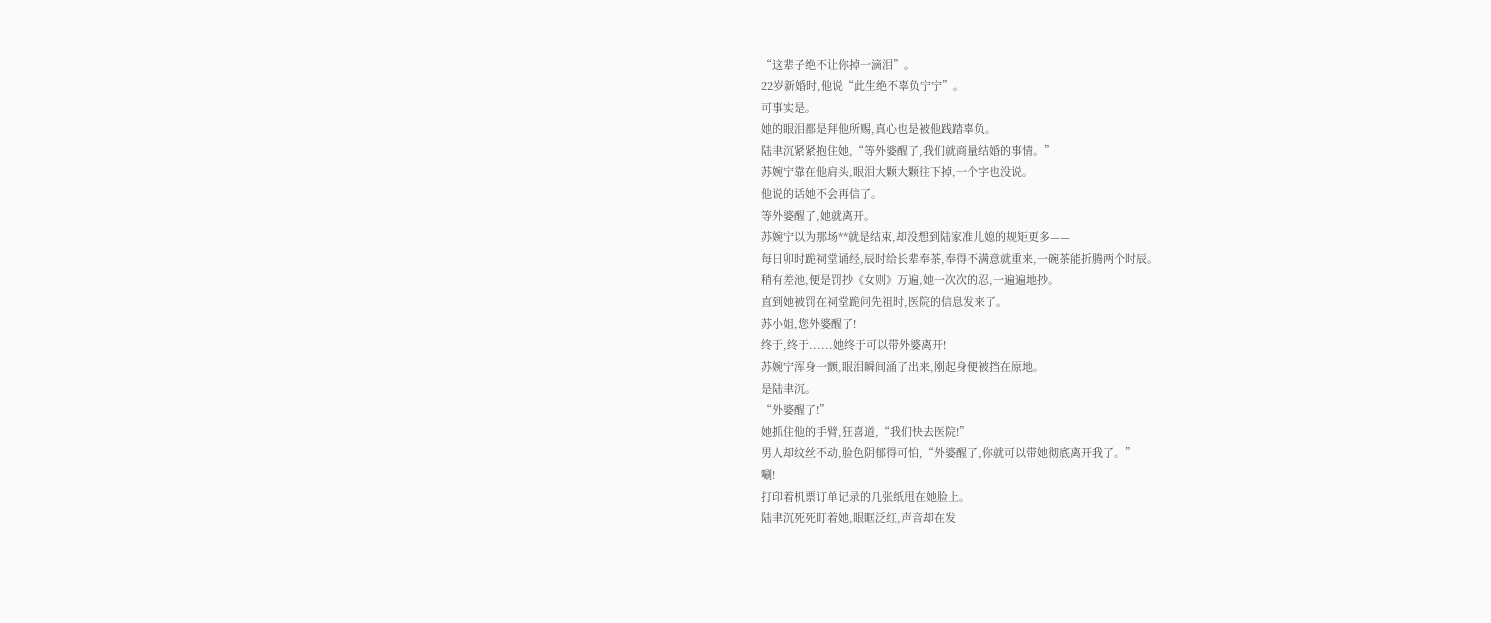“这辈子绝不让你掉一滴泪”。
22岁新婚时,他说“此生绝不辜负宁宁”。
可事实是。
她的眼泪都是拜他所赐,真心也是被他践踏辜负。
陆聿沉紧紧抱住她,“等外婆醒了,我们就商量结婚的事情。”
苏婉宁靠在他肩头,眼泪大颗大颗往下掉,一个字也没说。
他说的话她不会再信了。
等外婆醒了,她就离开。
苏婉宁以为那场**就是结束,却没想到陆家准儿媳的规矩更多——
每日卯时跪祠堂诵经,辰时给长辈奉茶,奉得不满意就重来,一碗茶能折腾两个时辰。
稍有差池,便是罚抄《女则》万遍,她一次次的忍,一遍遍地抄。
直到她被罚在祠堂跪问先祖时,医院的信息发来了。
苏小姐,您外婆醒了!
终于,终于......她终于可以带外婆离开!
苏婉宁浑身一颤,眼泪瞬间涌了出来,刚起身便被挡在原地。
是陆聿沉。
“外婆醒了!”
她抓住他的手臂,狂喜道,“我们快去医院!”
男人却纹丝不动,脸色阴郁得可怕,“外婆醒了,你就可以带她彻底离开我了。”
唰!
打印着机票订单记录的几张纸甩在她脸上。
陆聿沉死死盯着她,眼眶泛红,声音却在发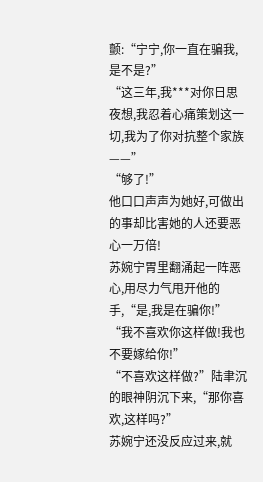颤:“宁宁,你一直在骗我,是不是?”
“这三年,我***对你日思夜想,我忍着心痛策划这一切,我为了你对抗整个家族——”
“够了!”
他口口声声为她好,可做出的事却比害她的人还要恶心一万倍!
苏婉宁胃里翻涌起一阵恶心,用尽力气甩开他的手,“是,我是在骗你!”
“我不喜欢你这样做!我也不要嫁给你!”
“不喜欢这样做?”陆聿沉的眼神阴沉下来,“那你喜欢,这样吗?”
苏婉宁还没反应过来,就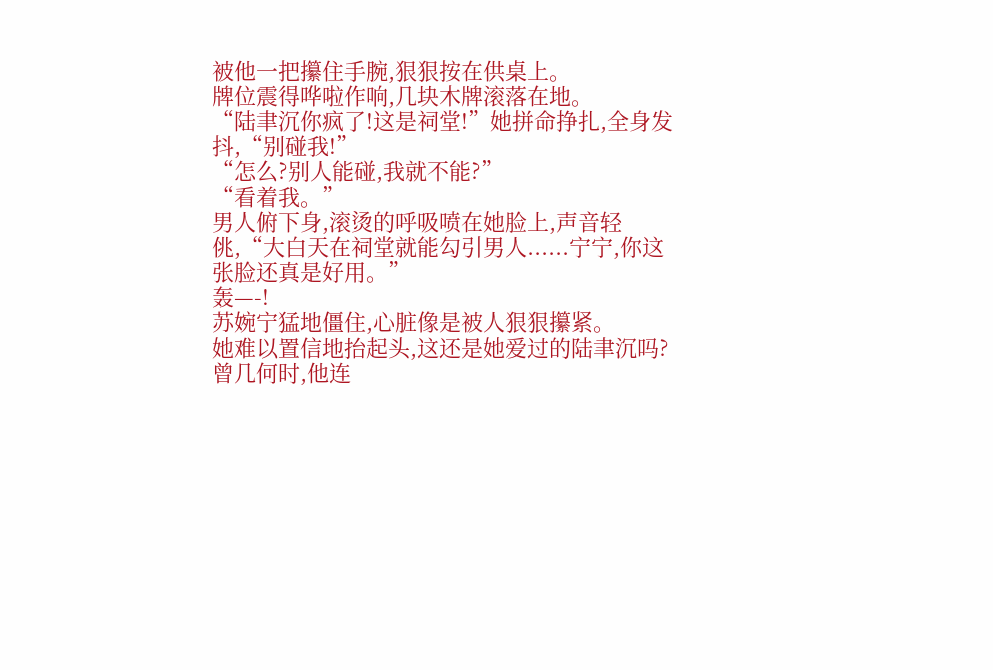被他一把攥住手腕,狠狠按在供桌上。
牌位震得哗啦作响,几块木牌滚落在地。
“陆聿沉你疯了!这是祠堂!”她拼命挣扎,全身发抖,“别碰我!”
“怎么?别人能碰,我就不能?”
“看着我。”
男人俯下身,滚烫的呼吸喷在她脸上,声音轻佻,“大白天在祠堂就能勾引男人......宁宁,你这张脸还真是好用。”
轰—-!
苏婉宁猛地僵住,心脏像是被人狠狠攥紧。
她难以置信地抬起头,这还是她爱过的陆聿沉吗?
曾几何时,他连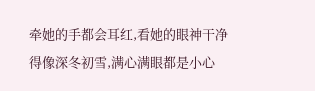牵她的手都会耳红,看她的眼神干净得像深冬初雪,满心满眼都是小心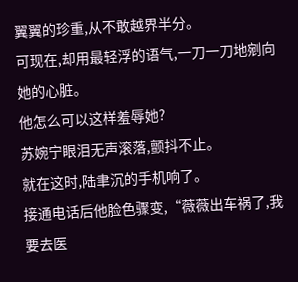翼翼的珍重,从不敢越界半分。
可现在,却用最轻浮的语气,一刀一刀地剜向她的心脏。
他怎么可以这样羞辱她?
苏婉宁眼泪无声滚落,颤抖不止。
就在这时,陆聿沉的手机响了。
接通电话后他脸色骤变,“薇薇出车祸了,我要去医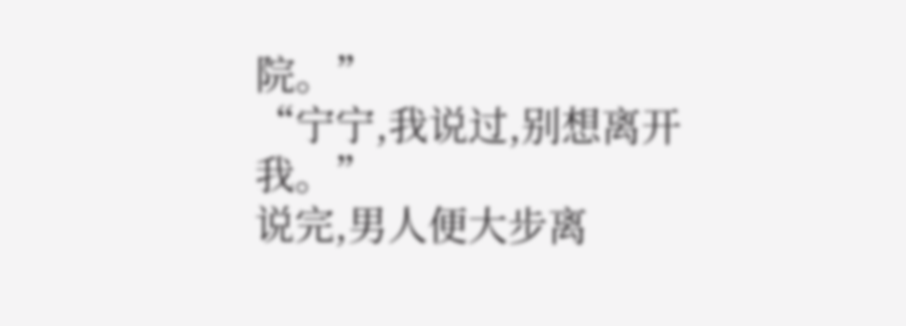院。”
“宁宁,我说过,别想离开我。”
说完,男人便大步离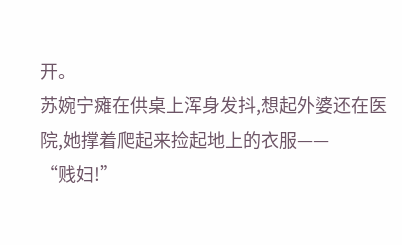开。
苏婉宁瘫在供桌上浑身发抖,想起外婆还在医院,她撑着爬起来捡起地上的衣服——
“贱妇!”